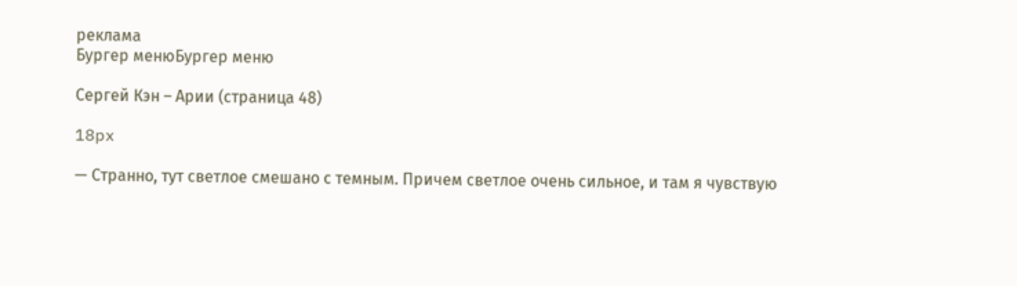реклама
Бургер менюБургер меню

Сергей Кэн – Арии (страница 48)

18px

— Странно, тут светлое смешано с темным. Причем светлое очень сильное, и там я чувствую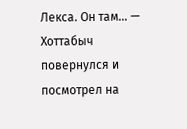Лекса. Он там… — Хоттабыч повернулся и посмотрел на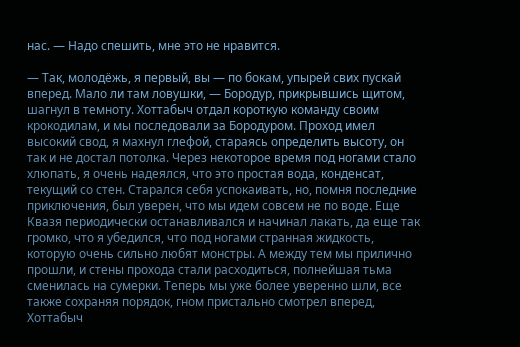нас. — Надо спешить, мне это не нравится.

— Так, молодёжь, я первый, вы — по бокам, упырей свих пускай вперед. Мало ли там ловушки, — Бородур, прикрывшись щитом, шагнул в темноту. Хоттабыч отдал короткую команду своим крокодилам, и мы последовали за Бородуром. Проход имел высокий свод, я махнул глефой, стараясь определить высоту, он так и не достал потолка. Через некоторое время под ногами стало хлюпать, я очень надеялся, что это простая вода, конденсат, текущий со стен. Старался себя успокаивать, но, помня последние приключения, был уверен, что мы идем совсем не по воде. Еще Квазя периодически останавливался и начинал лакать, да еще так громко, что я убедился, что под ногами странная жидкость, которую очень сильно любят монстры. А между тем мы прилично прошли, и стены прохода стали расходиться, полнейшая тьма сменилась на сумерки. Теперь мы уже более уверенно шли, все также сохраняя порядок, гном пристально смотрел вперед, Хоттабыч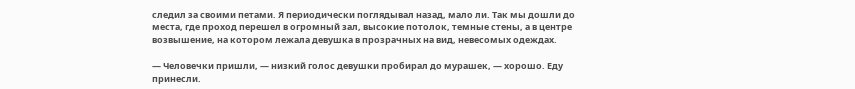следил за своими петами. Я периодически поглядывал назад, мало ли. Так мы дошли до места, где проход перешел в огромный зал, высокие потолок, темные стены, а в центре возвышение, на котором лежала девушка в прозрачных на вид, невесомых одеждах.

— Человечки пришли, — низкий голос девушки пробирал до мурашек, — хорошо. Еду принесли.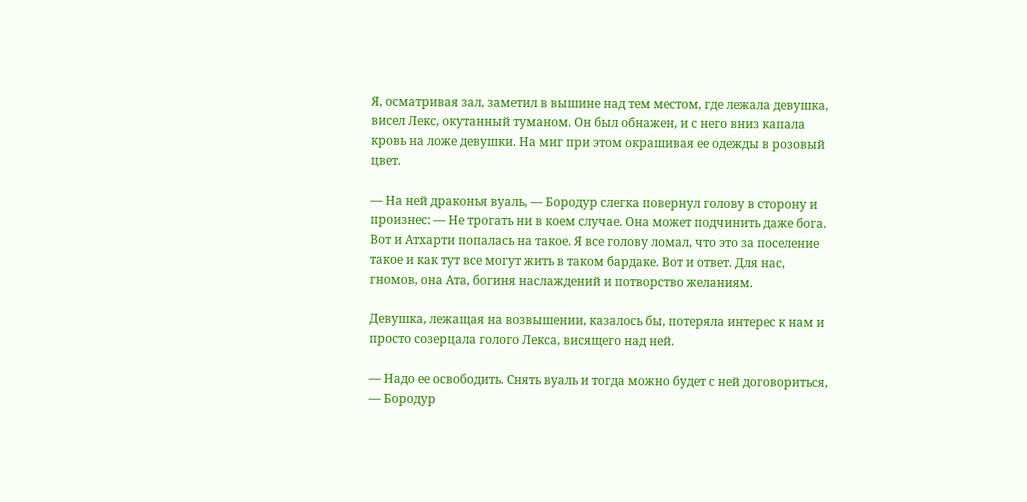Я, осматривая зал, заметил в вышине над тем местом, где лежала девушка, висел Лекс, окутанный туманом. Он был обнажен, и с него вниз капала кровь на ложе девушки. На миг при этом окрашивая ее одежды в розовый цвет.

— На ней драконья вуаль, — Бородур слегка повернул голову в сторону и произнес: — Не трогать ни в коем случае. Она может подчинить даже бога. Вот и Атхарти попалась на такое. Я все голову ломал, что это за поселение такое и как тут все могут жить в таком бардаке. Вот и ответ. Для нас, гномов, она Ата, богиня наслаждений и потворство желаниям.

Девушка, лежащая на возвышении, казалось бы, потеряла интерес к нам и просто созерцала голого Лекса, висящего над ней.

— Надо ее освободить. Снять вуаль и тогда можно будет с ней договориться, — Бородур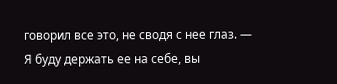говорил все это, не сводя с нее глаз. — Я буду держать ее на себе, вы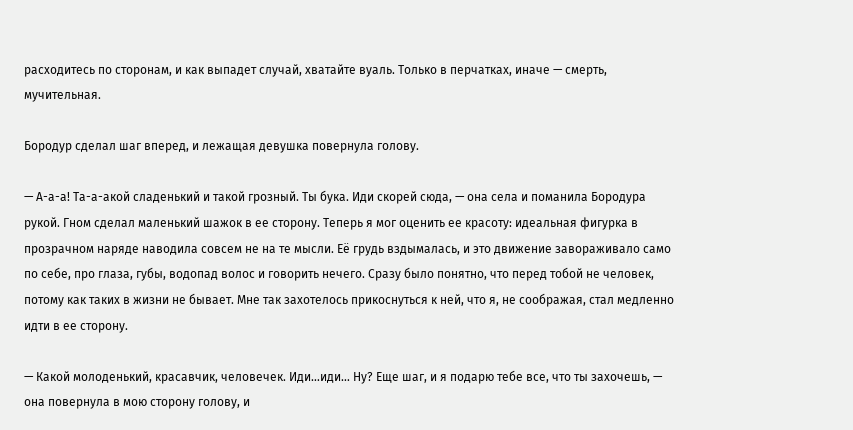расходитесь по сторонам, и как выпадет случай, хватайте вуаль. Только в перчатках, иначе — смерть, мучительная.

Бородур сделал шаг вперед, и лежащая девушка повернула голову.

— А-а-а! Та-а-акой сладенький и такой грозный. Ты бука. Иди скорей сюда, — она села и поманила Бородура рукой. Гном сделал маленький шажок в ее сторону. Теперь я мог оценить ее красоту: идеальная фигурка в прозрачном наряде наводила совсем не на те мысли. Её грудь вздымалась, и это движение завораживало само по себе, про глаза, губы, водопад волос и говорить нечего. Сразу было понятно, что перед тобой не человек, потому как таких в жизни не бывает. Мне так захотелось прикоснуться к ней, что я, не соображая, стал медленно идти в ее сторону.

— Какой молоденький, красавчик, человечек. Иди…иди… Ну? Еще шаг, и я подарю тебе все, что ты захочешь, — она повернула в мою сторону голову, и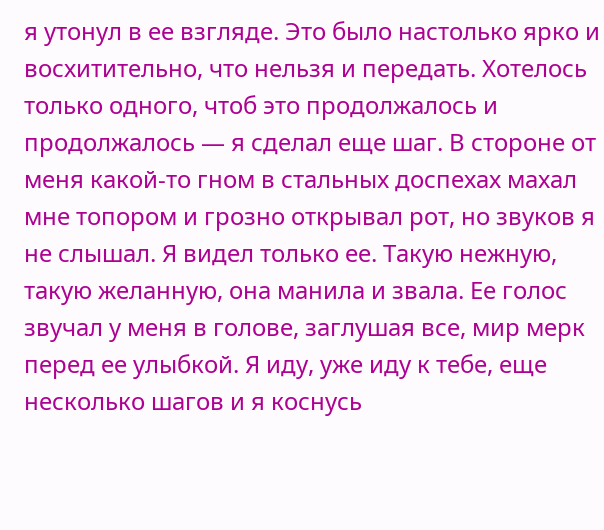я утонул в ее взгляде. Это было настолько ярко и восхитительно, что нельзя и передать. Хотелось только одного, чтоб это продолжалось и продолжалось — я сделал еще шаг. В стороне от меня какой-то гном в стальных доспехах махал мне топором и грозно открывал рот, но звуков я не слышал. Я видел только ее. Такую нежную, такую желанную, она манила и звала. Ее голос звучал у меня в голове, заглушая все, мир мерк перед ее улыбкой. Я иду, уже иду к тебе, еще несколько шагов и я коснусь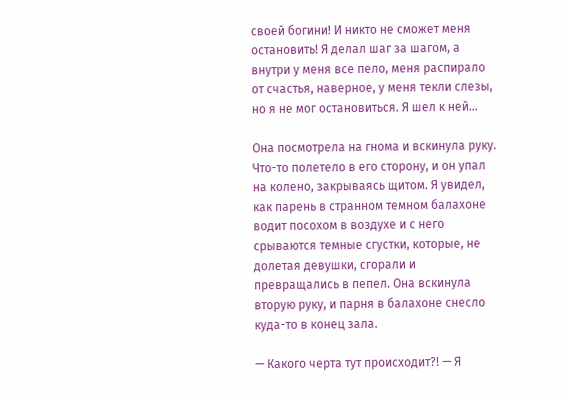своей богини! И никто не сможет меня остановить! Я делал шаг за шагом, а внутри у меня все пело, меня распирало от счастья, наверное, у меня текли слезы, но я не мог остановиться. Я шел к ней…

Она посмотрела на гнома и вскинула руку. Что-то полетело в его сторону, и он упал на колено, закрываясь щитом. Я увидел, как парень в странном темном балахоне водит посохом в воздухе и с него срываются темные сгустки, которые, не долетая девушки, сгорали и превращались в пепел. Она вскинула вторую руку, и парня в балахоне снесло куда-то в конец зала.

— Какого черта тут происходит?! — Я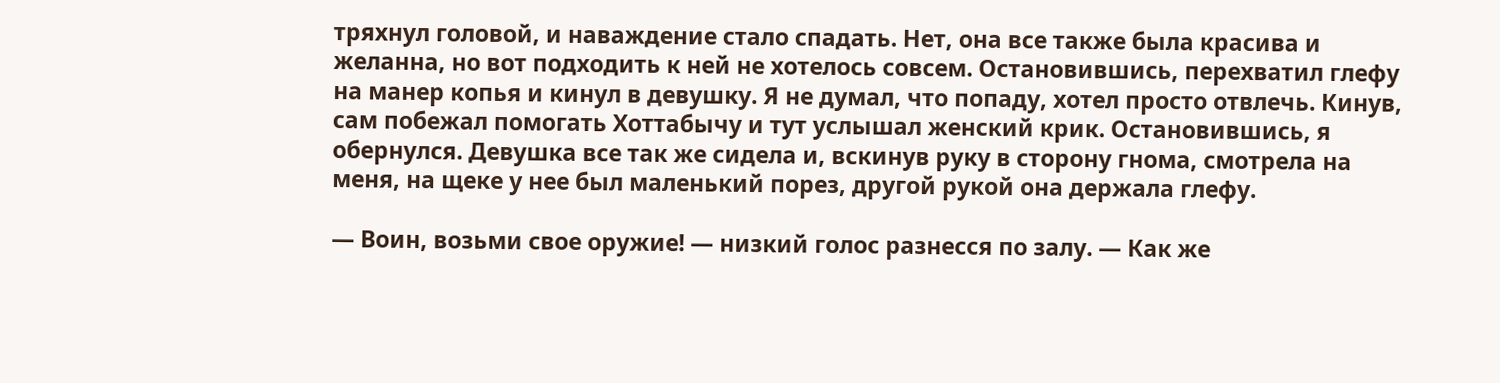тряхнул головой, и наваждение стало спадать. Нет, она все также была красива и желанна, но вот подходить к ней не хотелось совсем. Остановившись, перехватил глефу на манер копья и кинул в девушку. Я не думал, что попаду, хотел просто отвлечь. Кинув, сам побежал помогать Хоттабычу и тут услышал женский крик. Остановившись, я обернулся. Девушка все так же сидела и, вскинув руку в сторону гнома, смотрела на меня, на щеке у нее был маленький порез, другой рукой она держала глефу.

— Воин, возьми свое оружие! — низкий голос разнесся по залу. — Как же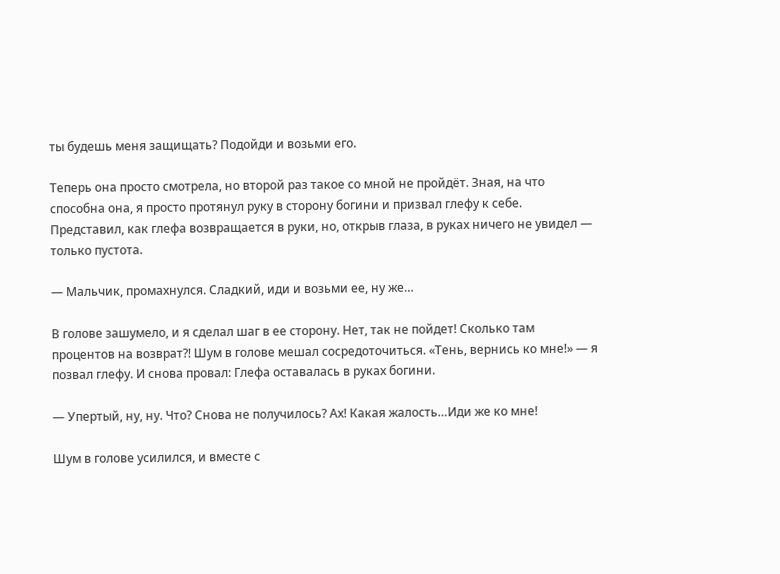ты будешь меня защищать? Подойди и возьми его.

Теперь она просто смотрела, но второй раз такое со мной не пройдёт. Зная, на что способна она, я просто протянул руку в сторону богини и призвал глефу к себе. Представил, как глефа возвращается в руки, но, открыв глаза, в руках ничего не увидел — только пустота.

— Мальчик, промахнулся. Сладкий, иди и возьми ее, ну же…

В голове зашумело, и я сделал шаг в ее сторону. Нет, так не пойдет! Сколько там процентов на возврат?! Шум в голове мешал сосредоточиться. «Тень, вернись ко мне!» — я позвал глефу. И снова провал: Глефа оставалась в руках богини.

— Упертый, ну, ну. Что? Снова не получилось? Ах! Какая жалость…Иди же ко мне!

Шум в голове усилился, и вместе с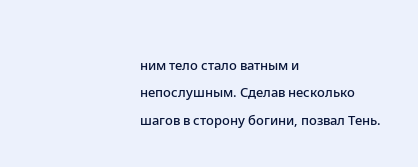ним тело стало ватным и непослушным. Сделав несколько шагов в сторону богини, позвал Тень.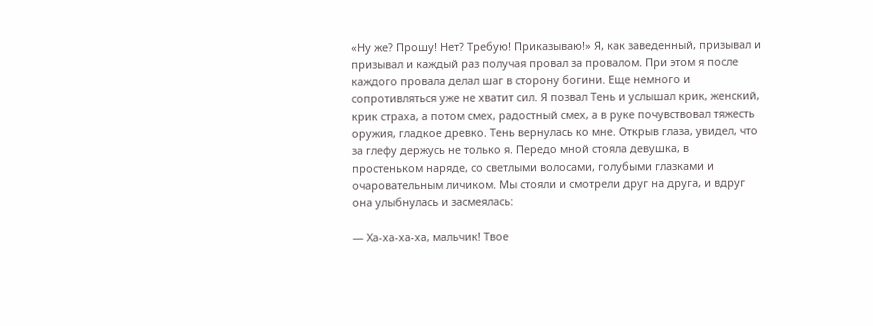«Ну же? Прошу! Нет? Требую! Приказываю!» Я, как заведенный, призывал и призывал и каждый раз получая провал за провалом. При этом я после каждого провала делал шаг в сторону богини. Еще немного и сопротивляться уже не хватит сил. Я позвал Тень и услышал крик, женский, крик страха, а потом смех, радостный смех, а в руке почувствовал тяжесть оружия, гладкое древко. Тень вернулась ко мне. Открыв глаза, увидел, что за глефу держусь не только я. Передо мной стояла девушка, в простеньком наряде, со светлыми волосами, голубыми глазками и очаровательным личиком. Мы стояли и смотрели друг на друга, и вдруг она улыбнулась и засмеялась:

— Ха-ха-ха-ха, мальчик! Твое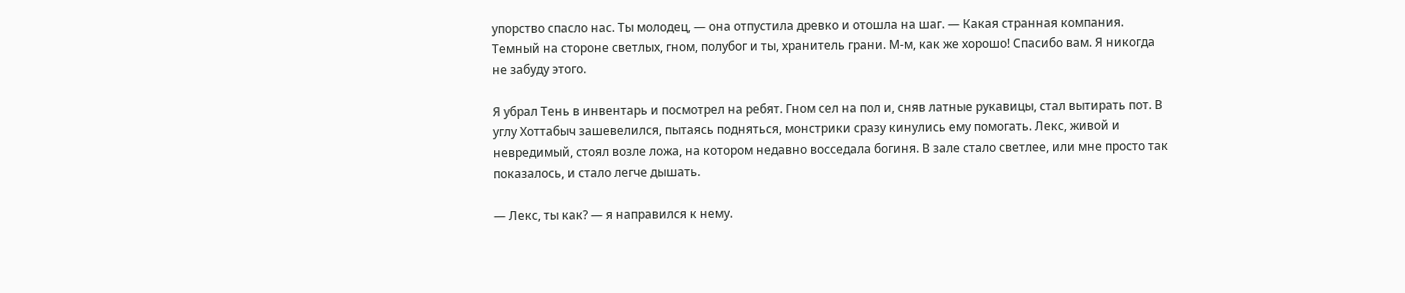упорство спасло нас. Ты молодец, — она отпустила древко и отошла на шаг. — Какая странная компания. Темный на стороне светлых, гном, полубог и ты, хранитель грани. М-м, как же хорошо! Спасибо вам. Я никогда не забуду этого.

Я убрал Тень в инвентарь и посмотрел на ребят. Гном сел на пол и, сняв латные рукавицы, стал вытирать пот. В углу Хоттабыч зашевелился, пытаясь подняться, монстрики сразу кинулись ему помогать. Лекс, живой и невредимый, стоял возле ложа, на котором недавно восседала богиня. В зале стало светлее, или мне просто так показалось, и стало легче дышать.

— Лекс, ты как? — я направился к нему.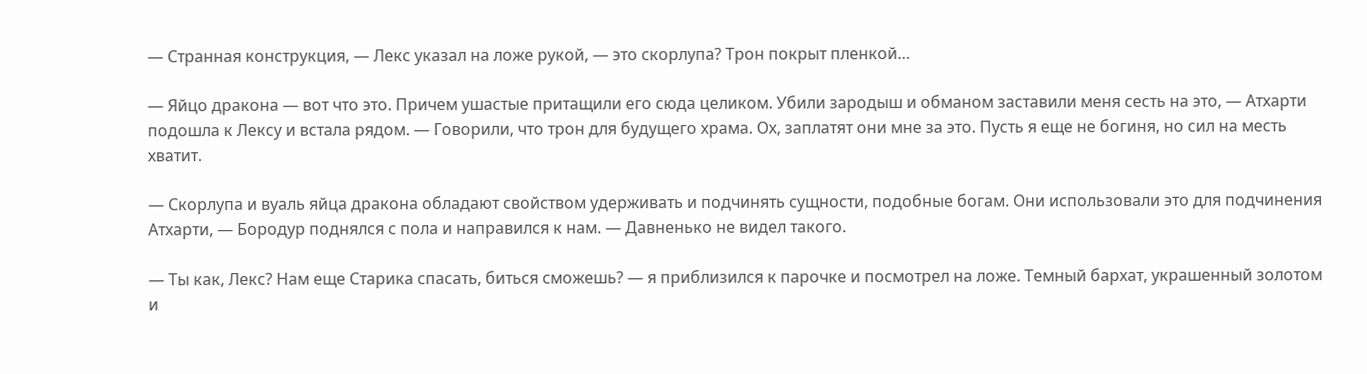— Странная конструкция, — Лекс указал на ложе рукой, — это скорлупа? Трон покрыт пленкой…

— Яйцо дракона — вот что это. Причем ушастые притащили его сюда целиком. Убили зародыш и обманом заставили меня сесть на это, — Атхарти подошла к Лексу и встала рядом. — Говорили, что трон для будущего храма. Ох, заплатят они мне за это. Пусть я еще не богиня, но сил на месть хватит.

— Скорлупа и вуаль яйца дракона обладают свойством удерживать и подчинять сущности, подобные богам. Они использовали это для подчинения Атхарти, — Бородур поднялся с пола и направился к нам. — Давненько не видел такого.

— Ты как, Лекс? Нам еще Старика спасать, биться сможешь? — я приблизился к парочке и посмотрел на ложе. Темный бархат, украшенный золотом и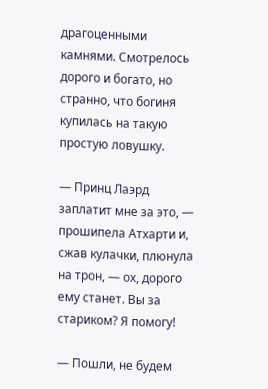драгоценными камнями. Смотрелось дорого и богато, но странно, что богиня купилась на такую простую ловушку.

— Принц Лаэрд заплатит мне за это, — прошипела Атхарти и, сжав кулачки, плюнула на трон, — ох, дорого ему станет. Вы за стариком? Я помогу!

— Пошли, не будем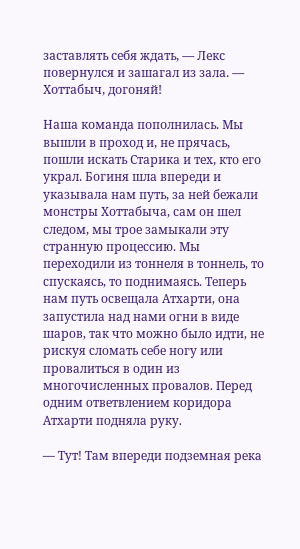заставлять себя ждать, — Лекс повернулся и зашагал из зала. — Хоттабыч, догоняй!

Наша команда пополнилась. Мы вышли в проход и, не прячась, пошли искать Старика и тех, кто его украл. Богиня шла впереди и указывала нам путь, за ней бежали монстры Хоттабыча, сам он шел следом, мы трое замыкали эту странную процессию. Мы переходили из тоннеля в тоннель, то спускаясь, то поднимаясь. Теперь нам путь освещала Атхарти, она запустила над нами огни в виде шаров, так что можно было идти, не рискуя сломать себе ногу или провалиться в один из многочисленных провалов. Перед одним ответвлением коридора Атхарти подняла руку.

— Тут! Там впереди подземная река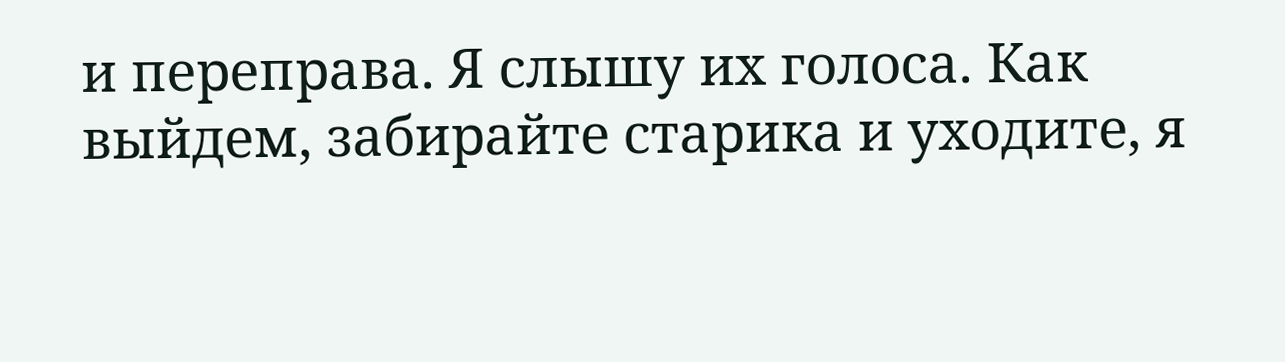и переправа. Я слышу их голоса. Как выйдем, забирайте старика и уходите, я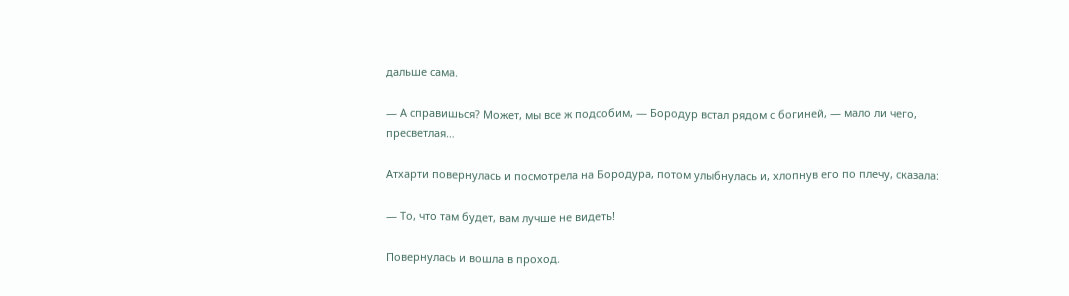дальше сама.

— А справишься? Может, мы все ж подсобим, — Бородур встал рядом с богиней, — мало ли чего, пресветлая…

Атхарти повернулась и посмотрела на Бородура, потом улыбнулась и, хлопнув его по плечу, сказала:

— То, что там будет, вам лучше не видеть!

Повернулась и вошла в проход.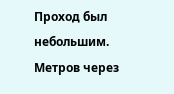Проход был небольшим. Метров через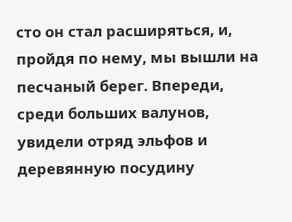сто он стал расширяться, и, пройдя по нему, мы вышли на песчаный берег. Впереди, среди больших валунов, увидели отряд эльфов и деревянную посудину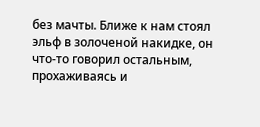без мачты. Ближе к нам стоял эльф в золоченой накидке, он что-то говорил остальным, прохаживаясь и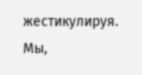жестикулируя. Мы,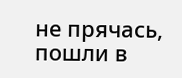не прячась, пошли в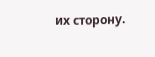их сторону.